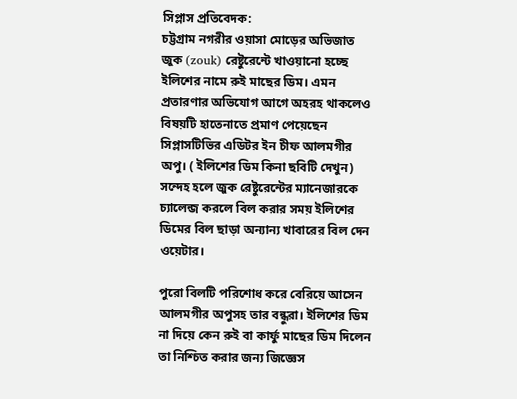সিপ্লাস প্রতিবেদক:
চট্টগ্রাম নগরীর ওয়াসা মোড়ের অভিজাত জুক (zouk) রেষ্টুরেন্টে খাওয়ানো হচ্ছে ইলিশের নামে রুই মাছের ডিম। এমন প্রতারণার অভিযোগ আগে অহরহ থাকলেও বিষয়টি হাতেনাতে প্রমাণ পেয়েছেন সিপ্লাসটিভির এডিটর ইন চীফ আলমগীর অপু। ( ইলিশের ডিম কিনা ছবিটি দেখুন) সন্দেহ হলে জুক রেষ্টুরেন্টের ম্যানেজারকে চ্যালেন্জ করলে বিল করার সময় ইলিশের ডিমের বিল ছাড়া অন্যান্য খাবারের বিল দেন ওয়েটার।

পুরো বিলটি পরিশোধ করে বেরিয়ে আসেন আলমগীর অপুসহ তার বন্ধুরা। ইলিশের ডিম না দিয়ে কেন রুই বা কার্ফু মাছের ডিম দিলেন তা নিশ্চিত করার জন্য জিজ্ঞেস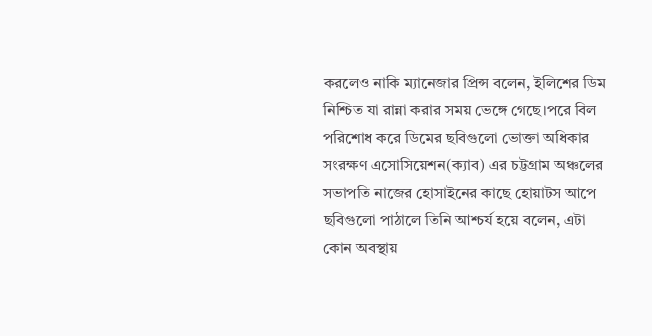করলেও নাকি ম্যানেজার প্রিন্স বলেন, ইলিশের ডিম নিশ্চিত যা রান্না করার সময় ভেঙ্গে গেছে।পরে বিল পরিশোধ করে ডিমের ছবিগুলো ভোক্তা অধিকার সংরক্ষণ এসোসিয়েশন(ক্যাব) এর চট্টগ্রাম অঞ্চলের সভাপতি নাজের হোসাইনের কাছে হোয়াটস আপে ছবিগুলো পাঠালে তিনি আশ্চর্য হয়ে বলেন, এটা কোন অবস্থায়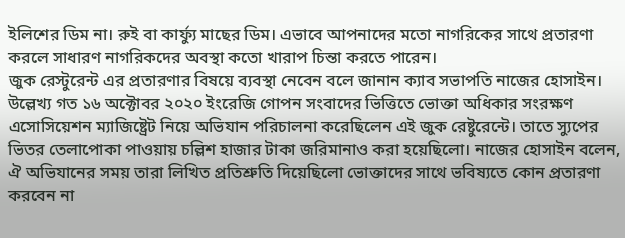ইলিশের ডিম না। রুই বা কার্ফ্যু মাছের ডিম। এভাবে আপনাদের মতো নাগরিকের সাথে প্রতারণা করলে সাধারণ নাগরিকদের অবস্থা কতো খারাপ চিন্তা করতে পারেন।
জুক রেস্টুরেন্ট এর প্রতারণার বিষয়ে ব্যবস্থা নেবেন বলে জানান ক্যাব সভাপতি নাজের হোসাইন।
উল্লেখ্য গত ১৬ অক্টোবর ২০২০ ইংরেজি গোপন সংবাদের ভিত্তিতে ভোক্তা অধিকার সংরক্ষণ এসোসিয়েশন ম্যাজিষ্ট্রেট নিয়ে অভিযান পরিচালনা করেছিলেন এই জুক রেষ্টুরেন্টে। তাতে স্যুপের ভিতর তেলাপোকা পাওয়ায় চল্লিশ হাজার টাকা জরিমানাও করা হয়েছিলো। নাজের হোসাইন বলেন, ঐ অভিযানের সময় তারা লিখিত প্রতিশ্রুতি দিয়েছিলো ভোক্তাদের সাথে ভবিষ্যতে কোন প্রতারণা করবেন না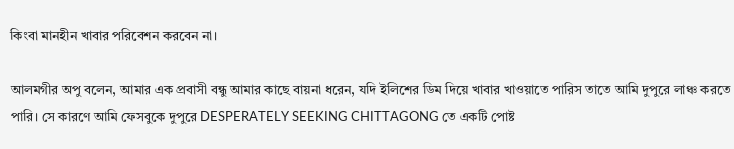কিংবা মানহীন খাবার পরিবেশন করবেন না।

আলমগীর অপু বলেন, আমার এক প্রবাসী বন্ধু আমার কাছে বায়না ধরেন, যদি ইলিশের ডিম দিয়ে খাবার খাওয়াতে পারিস তাতে আমি দুপুরে লাঞ্চ করতে পারি। সে কারণে আমি ফেসবুকে দুপুরে DESPERATELY SEEKING CHITTAGONG তে একটি পোষ্ট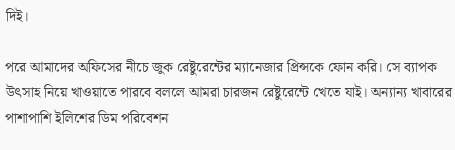দিই।

পরে আমাদের অফিসের নীচে জুক রেষ্টুরেন্টের ম্যানেজার প্রিন্সকে ফোন করি। সে ব্যাপক উৎসাহ নিয়ে খাওয়াতে পারবে বললে আমরা চারজন রেষ্টুরেন্টে খেতে যাই। অন্যান্য খাবারের পাশাপাশি ইলিশের ডিম পরিবেশন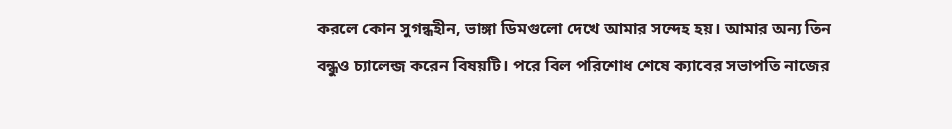করলে কোন সুগন্ধহীন, ভাঙ্গা ডিমগুলো দেখে আমার সন্দেহ হয়। আমার অন্য তিন বন্ধুও চ্যালেন্জ করেন বিষয়টি। পরে বিল পরিশোধ শেষে ক্যাবের সভাপতি নাজের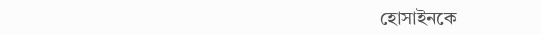হোসাইনকে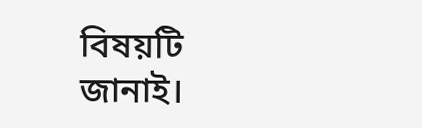বিষয়টি জানাই।